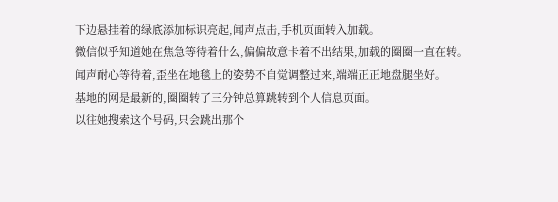下边悬挂着的绿底添加标识亮起,闻声点击,手机页面转入加载。
微信似乎知道她在焦急等待着什么,偏偏故意卡着不出结果,加载的圈圈一直在转。
闻声耐心等待着,歪坐在地毯上的姿势不自觉调整过来,端端正正地盘腿坐好。
基地的网是最新的,圈圈转了三分钟总算跳转到个人信息页面。
以往她搜索这个号码,只会跳出那个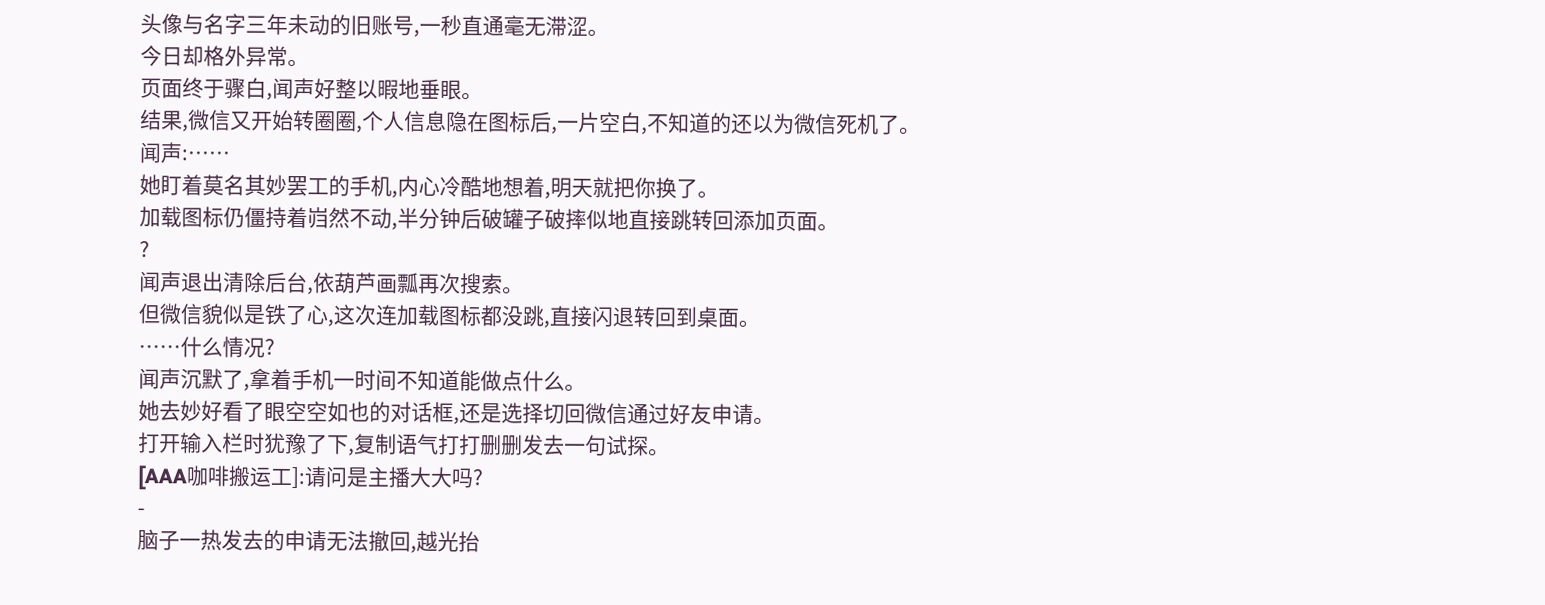头像与名字三年未动的旧账号,一秒直通毫无滞涩。
今日却格外异常。
页面终于骤白,闻声好整以暇地垂眼。
结果,微信又开始转圈圈,个人信息隐在图标后,一片空白,不知道的还以为微信死机了。
闻声:……
她盯着莫名其妙罢工的手机,内心冷酷地想着,明天就把你换了。
加载图标仍僵持着岿然不动,半分钟后破罐子破摔似地直接跳转回添加页面。
?
闻声退出清除后台,依葫芦画瓢再次搜索。
但微信貌似是铁了心,这次连加载图标都没跳,直接闪退转回到桌面。
……什么情况?
闻声沉默了,拿着手机一时间不知道能做点什么。
她去妙好看了眼空空如也的对话框,还是选择切回微信通过好友申请。
打开输入栏时犹豫了下,复制语气打打删删发去一句试探。
[AAA咖啡搬运工]:请问是主播大大吗?
-
脑子一热发去的申请无法撤回,越光抬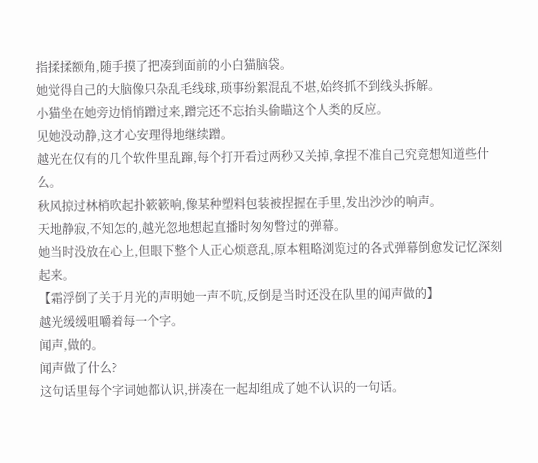指揉揉额角,随手摸了把凑到面前的小白猫脑袋。
她觉得自己的大脑像只杂乱毛线球,琐事纷絮混乱不堪,始终抓不到线头拆解。
小猫坐在她旁边悄悄蹭过来,蹭完还不忘抬头偷瞄这个人类的反应。
见她没动静,这才心安理得地继续蹭。
越光在仅有的几个软件里乱蹿,每个打开看过两秒又关掉,拿捏不准自己究竟想知道些什么。
秋风掠过林梢吹起扑簌簌响,像某种塑料包装被捏握在手里,发出沙沙的响声。
天地静寂,不知怎的,越光忽地想起直播时匆匆瞥过的弹幕。
她当时没放在心上,但眼下整个人正心烦意乱,原本粗略浏览过的各式弹幕倒愈发记忆深刻起来。
【霜浮倒了关于月光的声明她一声不吭,反倒是当时还没在队里的闻声做的】
越光缓缓咀嚼着每一个字。
闻声,做的。
闻声做了什么?
这句话里每个字词她都认识,拼凑在一起却组成了她不认识的一句话。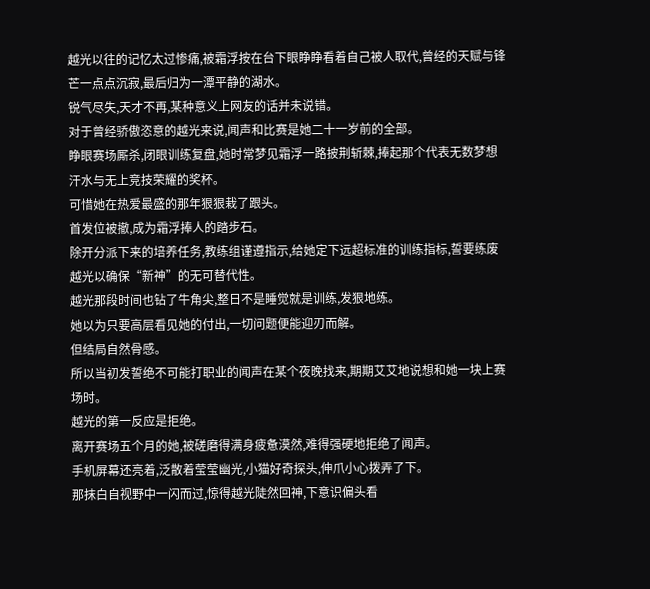越光以往的记忆太过惨痛,被霜浮按在台下眼睁睁看着自己被人取代,曾经的天赋与锋芒一点点沉寂,最后归为一潭平静的湖水。
锐气尽失,天才不再,某种意义上网友的话并未说错。
对于曾经骄傲恣意的越光来说,闻声和比赛是她二十一岁前的全部。
睁眼赛场厮杀,闭眼训练复盘,她时常梦见霜浮一路披荆斩棘,捧起那个代表无数梦想汗水与无上竞技荣耀的奖杯。
可惜她在热爱最盛的那年狠狠栽了跟头。
首发位被撤,成为霜浮捧人的踏步石。
除开分派下来的培养任务,教练组谨遵指示,给她定下远超标准的训练指标,誓要练废越光以确保“新神”的无可替代性。
越光那段时间也钻了牛角尖,整日不是睡觉就是训练,发狠地练。
她以为只要高层看见她的付出,一切问题便能迎刃而解。
但结局自然骨感。
所以当初发誓绝不可能打职业的闻声在某个夜晚找来,期期艾艾地说想和她一块上赛场时。
越光的第一反应是拒绝。
离开赛场五个月的她,被磋磨得满身疲惫漠然,难得强硬地拒绝了闻声。
手机屏幕还亮着,泛散着莹莹幽光,小猫好奇探头,伸爪小心拨弄了下。
那抹白自视野中一闪而过,惊得越光陡然回神,下意识偏头看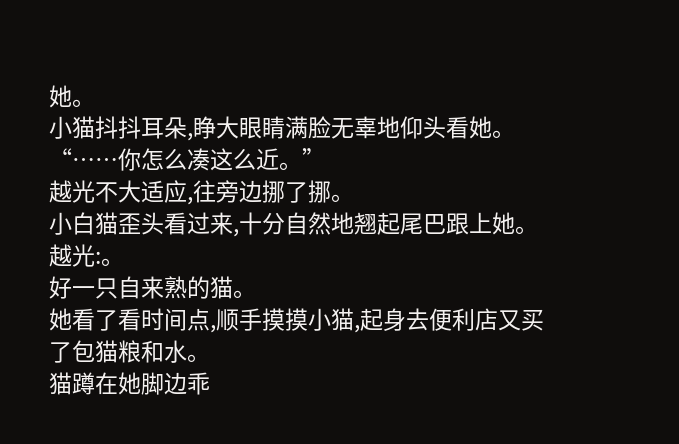她。
小猫抖抖耳朵,睁大眼睛满脸无辜地仰头看她。
“……你怎么凑这么近。”
越光不大适应,往旁边挪了挪。
小白猫歪头看过来,十分自然地翘起尾巴跟上她。
越光:。
好一只自来熟的猫。
她看了看时间点,顺手摸摸小猫,起身去便利店又买了包猫粮和水。
猫蹲在她脚边乖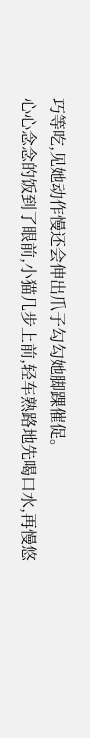巧等吃,见她动作慢还会伸出爪子勾勾她脚踝催促。
心心念念的饭到了眼前,小猫几步上前,轻车熟路地先喝口水,再慢悠